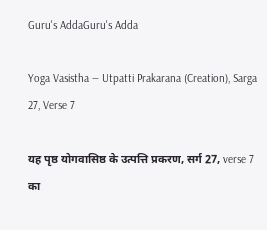Guru's AddaGuru's Adda

Yoga Vasistha — Utpatti Prakarana (Creation), Sarga 27, Verse 7

यह पृष्ठ योगवासिष्ठ के उत्पत्ति प्रकरण, सर्ग 27, verse 7 का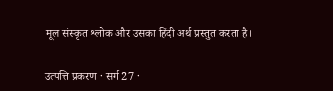मूल संस्कृत श्लोक और उसका हिंदी अर्थ प्रस्तुत करता है।

उत्पत्ति प्रकरण · सर्ग 27 ·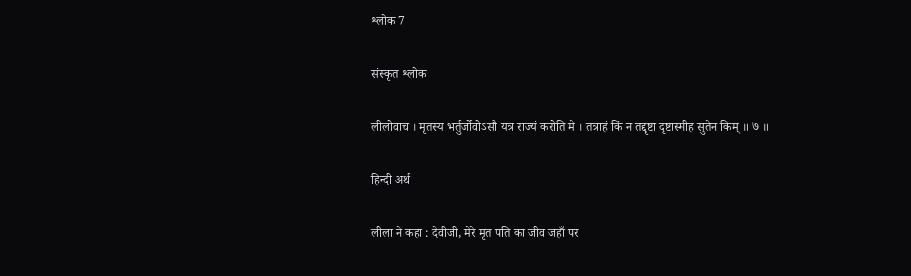श्लोक 7

संस्कृत श्लोक

लीलोवाच । मृतस्य भर्तुर्जोवोऽसौ यत्र राज्यं करोति मे । तत्राहं किं न तद्दृष्टा दृष्टास्मीह सुतेन किम् ॥ ७ ॥

हिन्दी अर्थ

लीला ने कहा : देवीजी, मेरे मृत पति का जीव जहाँ पर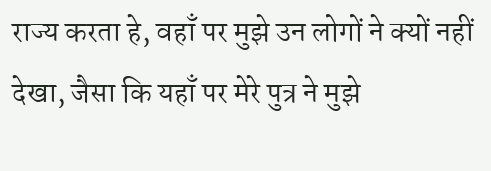राज्य करता हे, वहाँ पर मुझे उन लोगों ने क्यों नहीं देखा, जैसा कि यहाँ पर मेरे पुत्र ने मुझे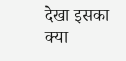देखा इसका क्या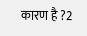कारण है ?2